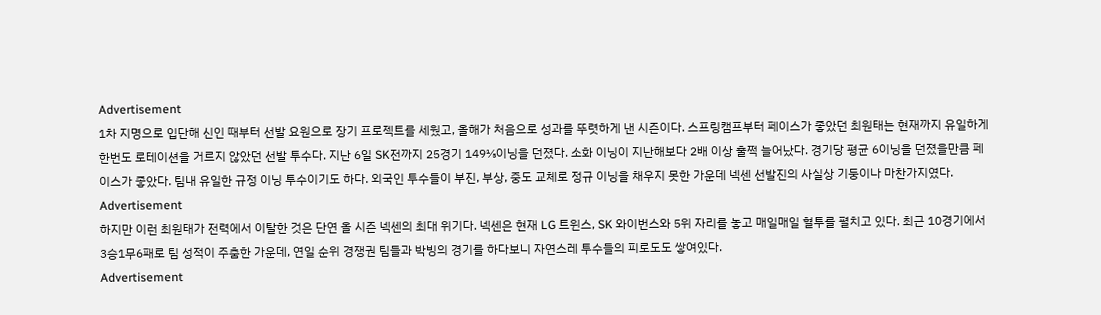Advertisement
1차 지명으로 입단해 신인 때부터 선발 요원으로 장기 프로젝트를 세웠고, 올해가 처음으로 성과를 뚜렷하게 낸 시즌이다. 스프링캠프부터 페이스가 좋았던 최원태는 현재까지 유일하게 한번도 로테이션을 거르지 않았던 선발 투수다. 지난 6일 SK전까지 25경기 149⅓이닝을 던졌다. 소화 이닝이 지난해보다 2배 이상 훌쩍 늘어났다. 경기당 평균 6이닝을 던졌을만큼 페이스가 좋았다. 팀내 유일한 규정 이닝 투수이기도 하다. 외국인 투수들이 부진, 부상, 중도 교체로 정규 이닝을 채우지 못한 가운데 넥센 선발진의 사실상 기둥이나 마찬가지였다.
Advertisement
하지만 이런 최원태가 전력에서 이탈한 것은 단연 올 시즌 넥센의 최대 위기다. 넥센은 현재 LG 트윈스, SK 와이번스와 5위 자리를 놓고 매일매일 혈투를 펼치고 있다. 최근 10경기에서 3승1무6패로 팀 성적이 주춤한 가운데, 연일 순위 경쟁권 팀들과 박빙의 경기를 하다보니 자연스레 투수들의 피로도도 쌓여있다.
Advertisement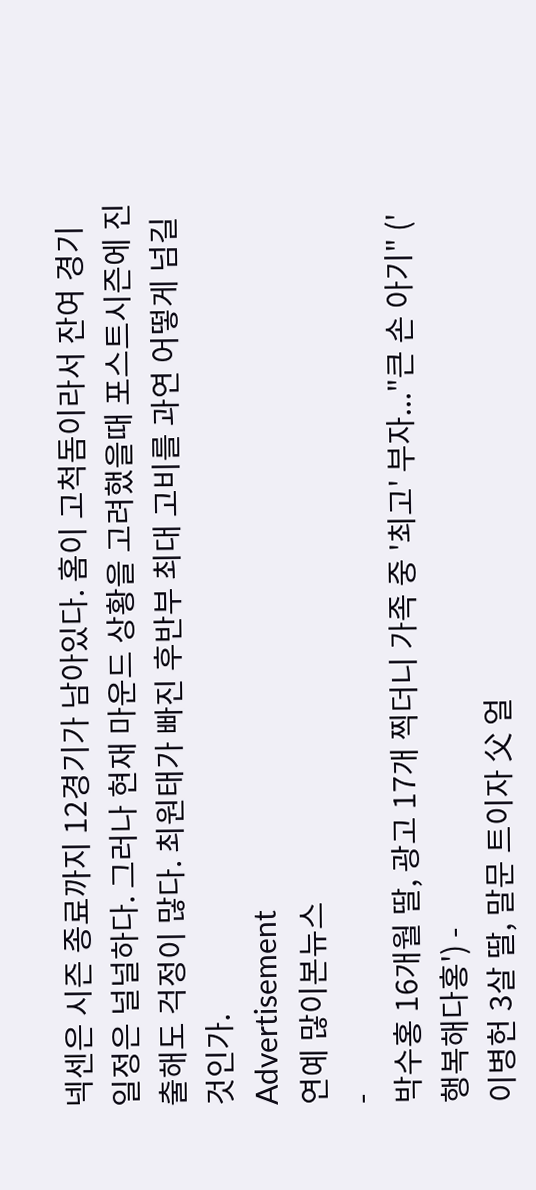넥센은 시즌 종료까지 12경기가 남아있다. 홈이 고척돔이라서 잔여 경기 일정은 널널하다. 그러나 현재 마운드 상황을 고려했을때 포스트시즌에 진출해도 걱정이 많다. 최원태가 빠진 후반부 최대 고비를 과연 어떻게 넘길 것인가.
Advertisement
연예 많이본뉴스
-
박수홍 16개월 딸, 광고 17개 찍더니 가족 중 '최고' 부자..."큰 손 아기" ('행복해다홍') -
이병헌 3살 딸, 말문 트이자 父 얼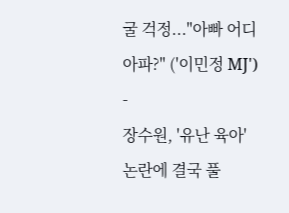굴 걱정..."아빠 어디 아파?" ('이민정 MJ') -
장수원, '유난 육아' 논란에 결국 풀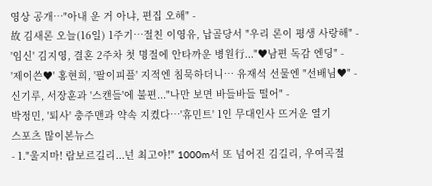영상 공개…"아내 운 거 아냐, 편집 오해" -
故 김새론 오늘(16일) 1주기…절친 이영유, 납골당서 "우리 론이 평생 사랑해" -
'임신' 김지영, 결혼 2주차 첫 명절에 안타까운 병원行..."♥남편 독감 엔딩" -
'제이쓴♥' 홍현희, '팔이피플' 지적엔 침묵하더니… 유재석 선물엔 "선배님♥" -
신기루, 서장훈과 '스캔들'에 불편..."나만 보면 바들바들 떨어" -
박정민, '퇴사' 충주맨과 약속 지켰다…'휴민트' 1인 무대인사 뜨거운 열기
스포츠 많이본뉴스
- 1."울지마! 람보르길리...넌 최고야!" 1000m서 또 넘어진 김길리, 우여곡절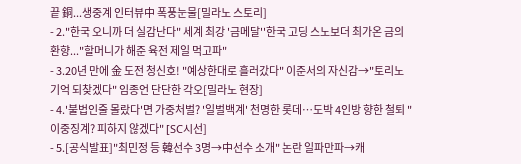끝 銅...생중계 인터뷰中 폭풍눈물[밀라노 스토리]
- 2."한국 오니까 더 실감난다" 세계 최강 '금메달''한국 고딩 스노보더 최가온 금의환향..."할머니가 해준 육전 제일 먹고파"
- 3.20년 만에 金 도전 청신호! "예상한대로 흘러갔다" 이준서의 자신감→"토리노 기억 되찾겠다" 임종언 단단한 각오[밀라노 현장]
- 4.'불법인줄 몰랐다'면 가중처벌? '일벌백계' 천명한 롯데…도박 4인방 향한 철퇴 "이중징계? 피하지 않겠다" [SC시선]
- 5.[공식발표]"최민정 등 韓선수 3명→中선수 소개" 논란 일파만파→캐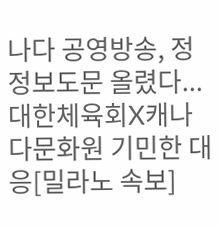나다 공영방송, 정정보도문 올렸다...대한체육회X캐나다문화원 기민한 대응[밀라노 속보]